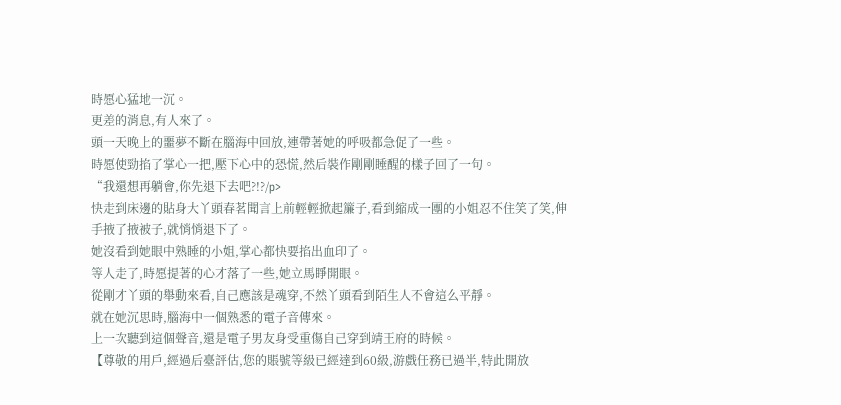時愿心猛地一沉。
更差的消息,有人來了。
頭一天晚上的噩夢不斷在腦海中回放,連帶著她的呼吸都急促了一些。
時愿使勁掐了掌心一把,壓下心中的恐慌,然后裝作剛剛睡醒的樣子回了一句。
“我還想再躺會,你先退下去吧?!?/p>
快走到床邊的貼身大丫頭春茗聞言上前輕輕掀起簾子,看到縮成一團的小姐忍不住笑了笑,伸手掖了掖被子,就悄悄退下了。
她沒看到她眼中熟睡的小姐,掌心都快要掐出血印了。
等人走了,時愿提著的心才落了一些,她立馬睜開眼。
從剛才丫頭的舉動來看,自己應該是魂穿,不然丫頭看到陌生人不會這么平靜。
就在她沉思時,腦海中一個熟悉的電子音傳來。
上一次聽到這個聲音,還是電子男友身受重傷自己穿到靖王府的時候。
【尊敬的用戶,經過后臺評估,您的賬號等級已經達到60級,游戲任務已過半,特此開放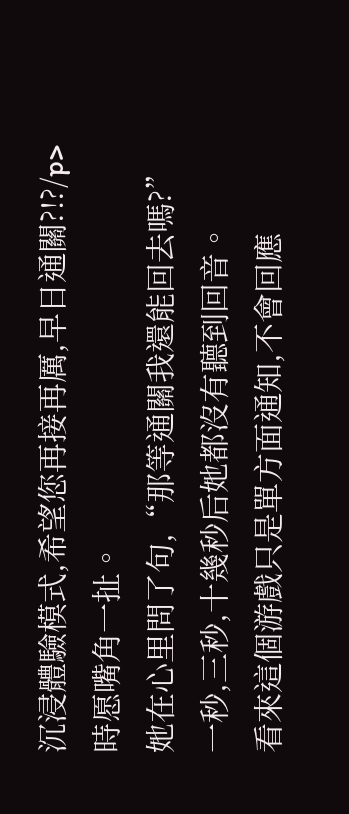沉浸體驗模式,希望您再接再厲,早日通關?!?/p>
時愿嘴角一扯。
她在心里問了句,“那等通關我還能回去嗎?”
一秒,三秒,十幾秒后她都沒有聽到回音。
看來這個游戲只是單方面通知,不會回應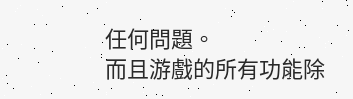任何問題。
而且游戲的所有功能除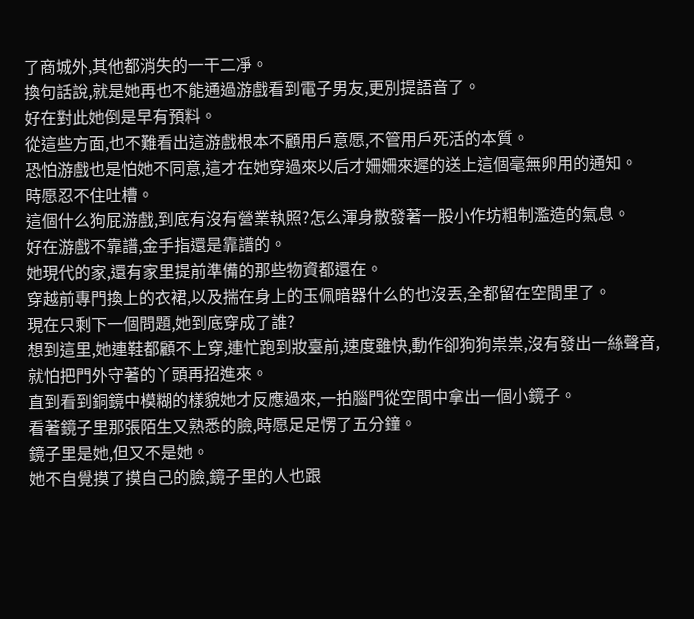了商城外,其他都消失的一干二凈。
換句話說,就是她再也不能通過游戲看到電子男友,更別提語音了。
好在對此她倒是早有預料。
從這些方面,也不難看出這游戲根本不顧用戶意愿,不管用戶死活的本質。
恐怕游戲也是怕她不同意,這才在她穿過來以后才姍姍來遲的送上這個毫無卵用的通知。
時愿忍不住吐槽。
這個什么狗屁游戲,到底有沒有營業執照?怎么渾身散發著一股小作坊粗制濫造的氣息。
好在游戲不靠譜,金手指還是靠譜的。
她現代的家,還有家里提前準備的那些物資都還在。
穿越前專門換上的衣裙,以及揣在身上的玉佩暗器什么的也沒丟,全都留在空間里了。
現在只剩下一個問題,她到底穿成了誰?
想到這里,她連鞋都顧不上穿,連忙跑到妝臺前,速度雖快,動作卻狗狗祟祟,沒有發出一絲聲音,就怕把門外守著的丫頭再招進來。
直到看到銅鏡中模糊的樣貌她才反應過來,一拍腦門從空間中拿出一個小鏡子。
看著鏡子里那張陌生又熟悉的臉,時愿足足愣了五分鐘。
鏡子里是她,但又不是她。
她不自覺摸了摸自己的臉,鏡子里的人也跟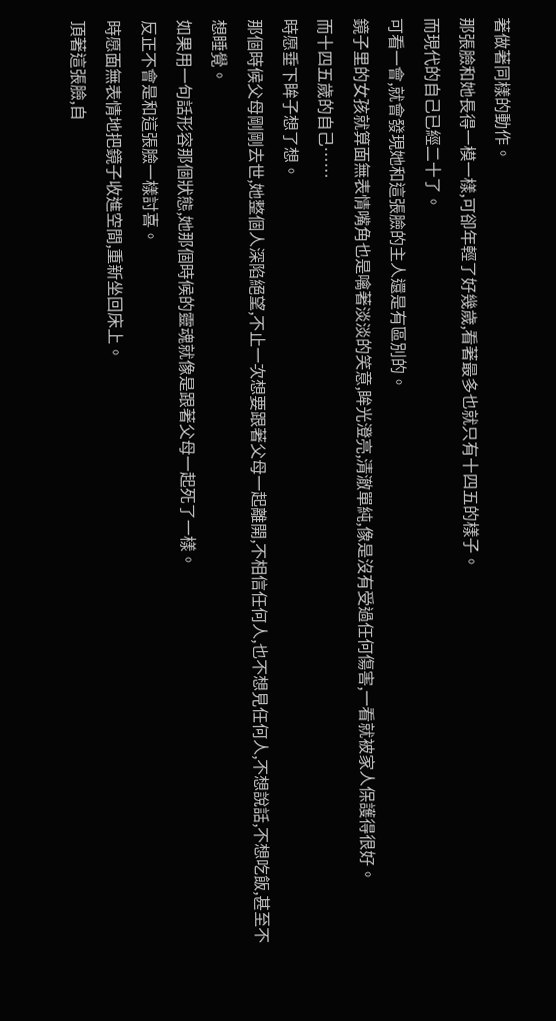著做著同樣的動作。
那張臉和她長得一模一樣,可卻年輕了好幾歲,看著最多也就只有十四五的樣子。
而現代的自己已經二十了。
可看一會,就會發現她和這張臉的主人還是有區別的。
鏡子里的女孩就算面無表情嘴角也是噙著淡淡的笑意,眸光澄亮,清澈單純,像是沒有受過任何傷害,一看就被家人保護得很好。
而十四五歲的自己……
時愿垂下眸子想了想。
那個時候父母剛剛去世,她整個人深陷絕望,不止一次想要跟著父母一起離開,不相信任何人,也不想見任何人,不想說話,不想吃飯,甚至不想睡覺。
如果用一句話形容那個狀態,她那個時候的靈魂就像是跟著父母一起死了一樣。
反正不會是和這張臉一樣討喜。
時愿面無表情地把鏡子收進空間,重新坐回床上。
頂著這張臉,自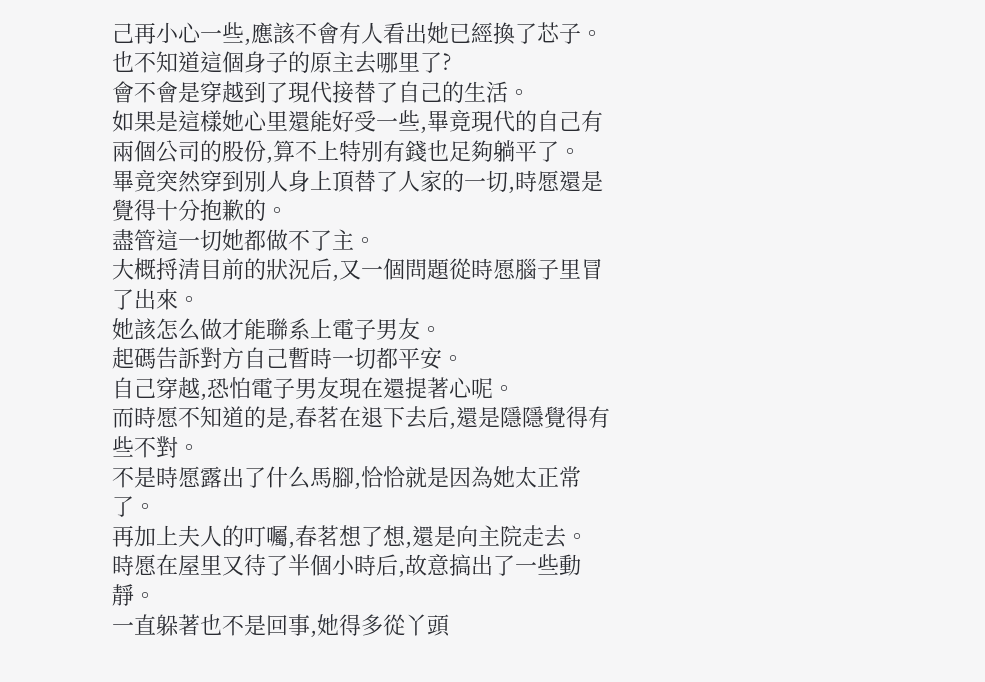己再小心一些,應該不會有人看出她已經換了芯子。
也不知道這個身子的原主去哪里了?
會不會是穿越到了現代接替了自己的生活。
如果是這樣她心里還能好受一些,畢竟現代的自己有兩個公司的股份,算不上特別有錢也足夠躺平了。
畢竟突然穿到別人身上頂替了人家的一切,時愿還是覺得十分抱歉的。
盡管這一切她都做不了主。
大概捋清目前的狀況后,又一個問題從時愿腦子里冒了出來。
她該怎么做才能聯系上電子男友。
起碼告訴對方自己暫時一切都平安。
自己穿越,恐怕電子男友現在還提著心呢。
而時愿不知道的是,春茗在退下去后,還是隱隱覺得有些不對。
不是時愿露出了什么馬腳,恰恰就是因為她太正常了。
再加上夫人的叮囑,春茗想了想,還是向主院走去。
時愿在屋里又待了半個小時后,故意搞出了一些動靜。
一直躲著也不是回事,她得多從丫頭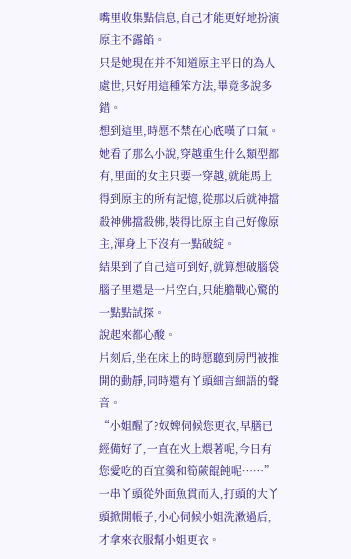嘴里收集點信息,自己才能更好地扮演原主不露餡。
只是她現在并不知道原主平日的為人處世,只好用這種笨方法,畢竟多說多錯。
想到這里,時愿不禁在心底嘆了口氣。
她看了那么小說,穿越重生什么類型都有,里面的女主只要一穿越,就能馬上得到原主的所有記憶,從那以后就神擋殺神佛擋殺佛,裝得比原主自己好像原主,渾身上下沒有一點破綻。
結果到了自己這可到好,就算想破腦袋腦子里還是一片空白,只能膽戰心驚的一點點試探。
說起來都心酸。
片刻后,坐在床上的時愿聽到房門被推開的動靜,同時還有丫頭細言細語的聲音。
“小姐醒了?奴婢伺候您更衣,早膳已經備好了,一直在火上煨著呢,今日有您愛吃的百宜羹和筍蕨餛飩呢……”
一串丫頭從外面魚貫而入,打頭的大丫頭掀開帳子,小心伺候小姐洗漱過后,才拿來衣服幫小姐更衣。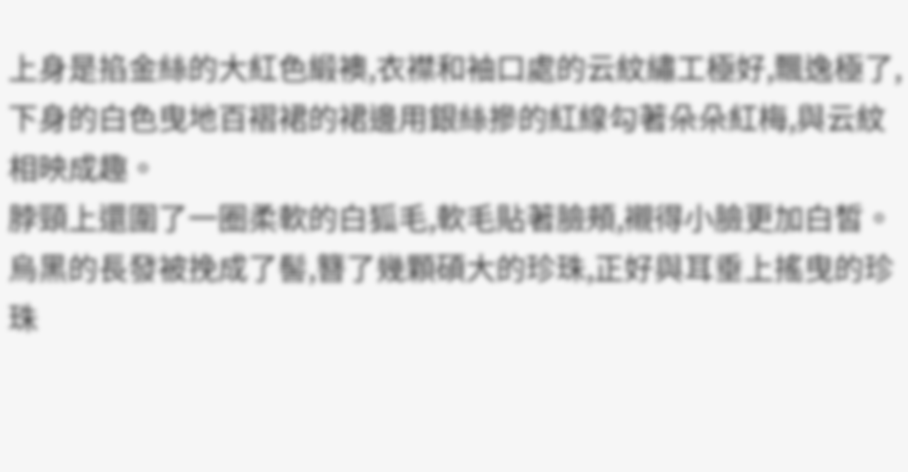上身是掐金絲的大紅色緞襖,衣襟和袖口處的云紋繡工極好,飄逸極了,下身的白色曳地百褶裙的裙邊用銀絲摻的紅線勾著朵朵紅梅,與云紋相映成趣。
脖頸上還圍了一圈柔軟的白狐毛,軟毛貼著臉頰,襯得小臉更加白皙。
烏黑的長發被挽成了髻,簪了幾顆碩大的珍珠,正好與耳垂上搖曳的珍珠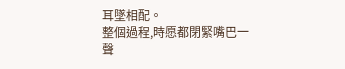耳墜相配。
整個過程,時愿都閉緊嘴巴一聲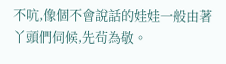不吭,像個不會說話的娃娃一般由著丫頭們伺候,先茍為敬。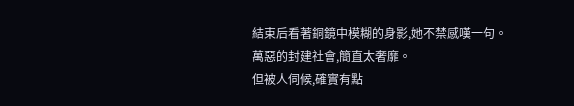結束后看著銅鏡中模糊的身影,她不禁感嘆一句。
萬惡的封建社會,簡直太奢靡。
但被人伺候,確實有點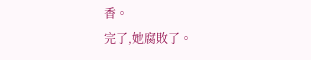香。
完了,她腐敗了。